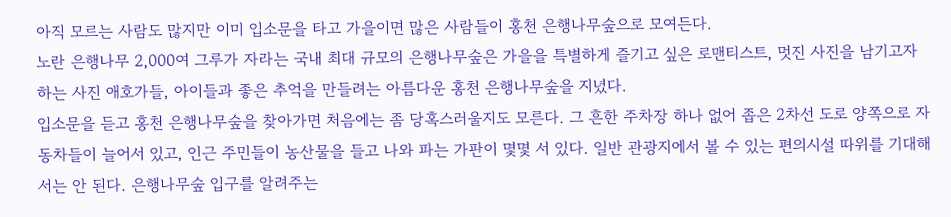아직 모르는 사람도 많지만 이미 입소문을 타고 가을이면 많은 사람들이 홍천 은행나무숲으로 모여든다.
노란 은행나무 2,000여 그루가 자라는 국내 최대 규모의 은행나무숲은 가을을 특별하게 즐기고 싶은 로맨티스트, 멋진 사진을 남기고자 하는 사진 애호가들, 아이들과 좋은 추억을 만들려는 아름다운 홍천 은행나무숲을 지녔다.
입소문을 듣고 홍천 은행나무숲을 찾아가면 처음에는 좀 당혹스러울지도 모른다. 그 흔한 주차장 하나 없어 좁은 2차선 도로 양쪽으로 자동차들이 늘어서 있고, 인근 주민들이 농산물을 들고 나와 파는 가판이 몇몇 서 있다. 일반 관광지에서 볼 수 있는 편의시설 따위를 기대해서는 안 된다. 은행나무숲 입구를 알려주는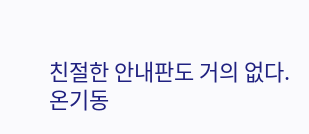친절한 안내판도 거의 없다.
온기동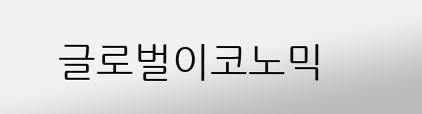글로벌이코노믹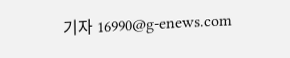기자 16990@g-enews.com